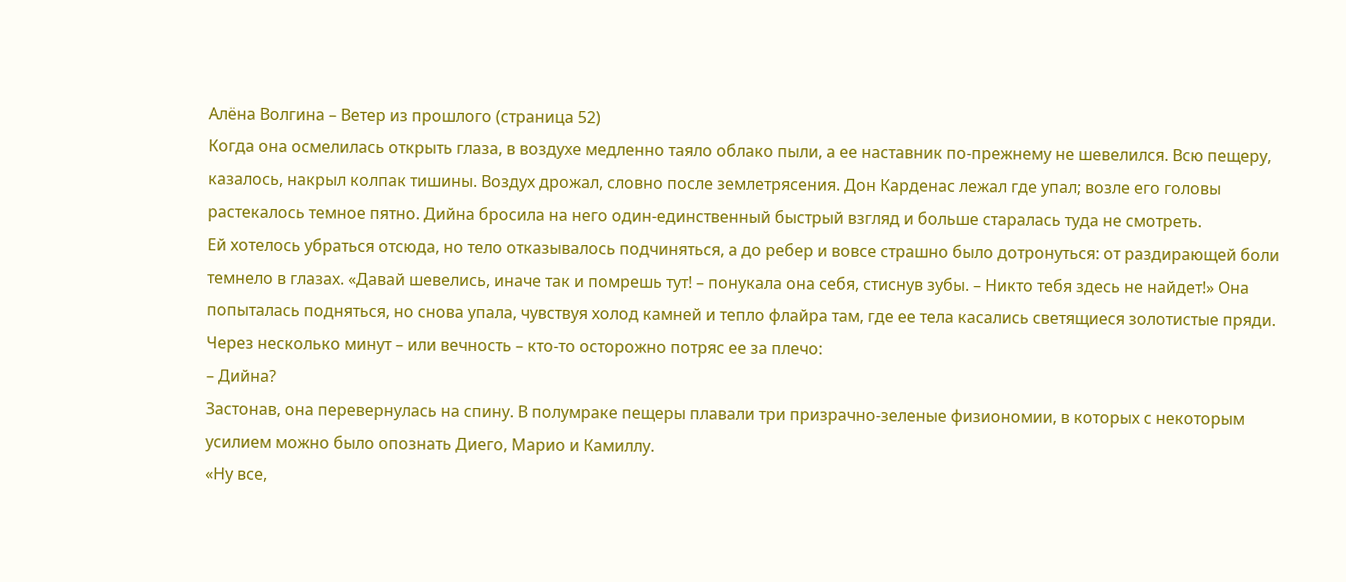Алёна Волгина – Ветер из прошлого (страница 52)
Когда она осмелилась открыть глаза, в воздухе медленно таяло облако пыли, а ее наставник по-прежнему не шевелился. Всю пещеру, казалось, накрыл колпак тишины. Воздух дрожал, словно после землетрясения. Дон Карденас лежал где упал; возле его головы растекалось темное пятно. Дийна бросила на него один-единственный быстрый взгляд и больше старалась туда не смотреть.
Ей хотелось убраться отсюда, но тело отказывалось подчиняться, а до ребер и вовсе страшно было дотронуться: от раздирающей боли темнело в глазах. «Давай шевелись, иначе так и помрешь тут! – понукала она себя, стиснув зубы. – Никто тебя здесь не найдет!» Она попыталась подняться, но снова упала, чувствуя холод камней и тепло флайра там, где ее тела касались светящиеся золотистые пряди.
Через несколько минут – или вечность – кто-то осторожно потряс ее за плечо:
– Дийна?
Застонав, она перевернулась на спину. В полумраке пещеры плавали три призрачно-зеленые физиономии, в которых с некоторым усилием можно было опознать Диего, Марио и Камиллу.
«Ну все,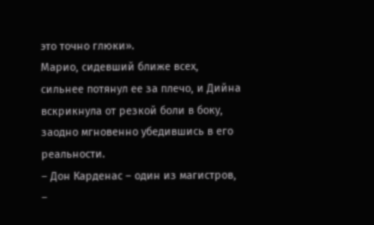это точно глюки».
Марио, сидевший ближе всех, сильнее потянул ее за плечо, и Дийна вскрикнула от резкой боли в боку, заодно мгновенно убедившись в его реальности.
– Дон Карденас – один из магистров, –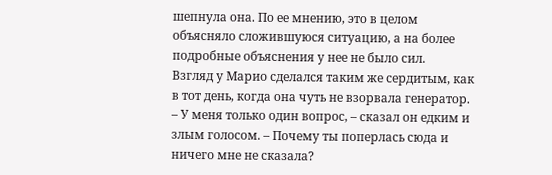шепнула она. По ее мнению, это в целом объясняло сложившуюся ситуацию, а на более подробные объяснения у нее не было сил.
Взгляд у Марио сделался таким же сердитым, как в тот день, когда она чуть не взорвала генератор.
– У меня только один вопрос, – сказал он едким и злым голосом. – Почему ты поперлась сюда и ничего мне не сказала?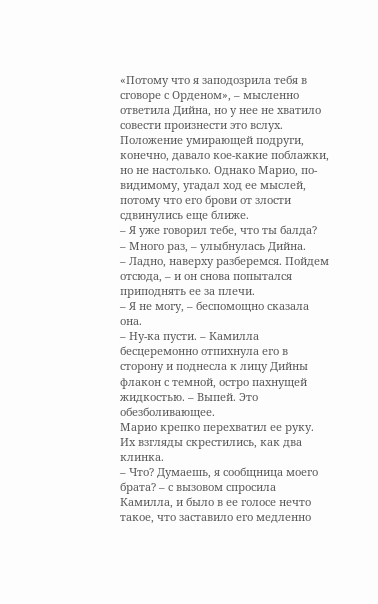«Потому что я заподозрила тебя в сговоре с Орденом», – мысленно ответила Дийна, но у нее не хватило совести произнести это вслух. Положение умирающей подруги, конечно, давало кое-какие поблажки, но не настолько. Однако Марио, по-видимому, угадал ход ее мыслей, потому что его брови от злости сдвинулись еще ближе.
– Я уже говорил тебе, что ты балда?
– Много раз, – улыбнулась Дийна.
– Ладно, наверху разберемся. Пойдем отсюда, – и он снова попытался приподнять ее за плечи.
– Я не могу, – беспомощно сказала она.
– Ну-ка пусти. – Камилла бесцеремонно отпихнула его в сторону и поднесла к лицу Дийны флакон с темной, остро пахнущей жидкостью. – Выпей. Это обезболивающее.
Марио крепко перехватил ее руку. Их взгляды скрестились, как два клинка.
– Что? Думаешь, я сообщница моего брата? – с вызовом спросила Камилла, и было в ее голосе нечто такое, что заставило его медленно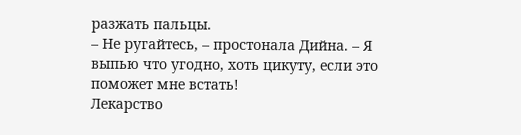разжать пальцы.
– Не ругайтесь, – простонала Дийна. – Я выпью что угодно, хоть цикуту, если это поможет мне встать!
Лекарство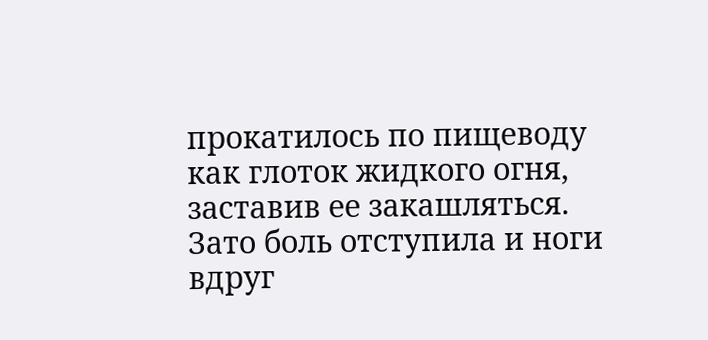прокатилось по пищеводу как глоток жидкого огня, заставив ее закашляться. Зато боль отступила и ноги вдруг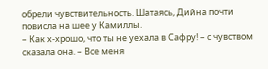обрели чувствительность. Шатаясь, Дийна почти повисла на шее у Камиллы.
– Как х-хрошо, что ты не уехала в Сафру! – с чувством сказала она. – Все меня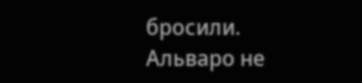бросили. Альваро не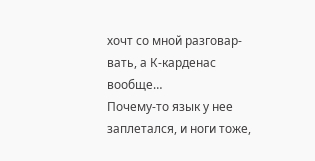хочт со мной разговар-вать, а К-карденас вообще…
Почему-то язык у нее заплетался, и ноги тоже,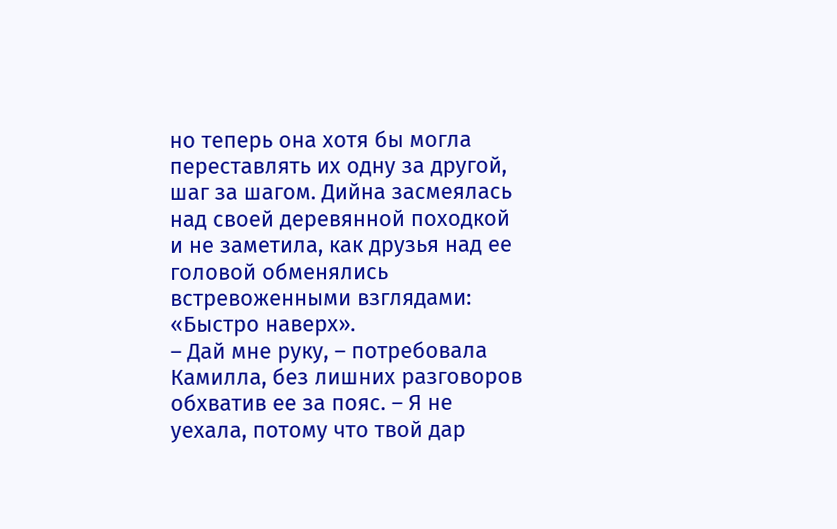но теперь она хотя бы могла переставлять их одну за другой, шаг за шагом. Дийна засмеялась над своей деревянной походкой и не заметила, как друзья над ее головой обменялись встревоженными взглядами: «Быстро наверх».
– Дай мне руку, – потребовала Камилла, без лишних разговоров обхватив ее за пояс. – Я не уехала, потому что твой дар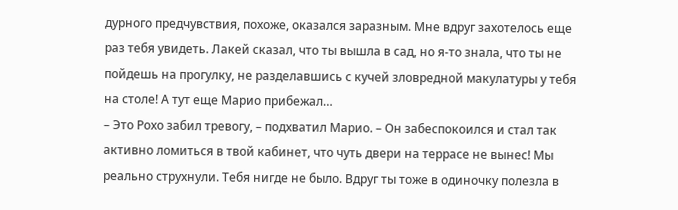дурного предчувствия, похоже, оказался заразным. Мне вдруг захотелось еще раз тебя увидеть. Лакей сказал, что ты вышла в сад, но я-то знала, что ты не пойдешь на прогулку, не разделавшись с кучей зловредной макулатуры у тебя на столе! А тут еще Марио прибежал…
– Это Рохо забил тревогу, – подхватил Марио. – Он забеспокоился и стал так активно ломиться в твой кабинет, что чуть двери на террасе не вынес! Мы реально струхнули. Тебя нигде не было. Вдруг ты тоже в одиночку полезла в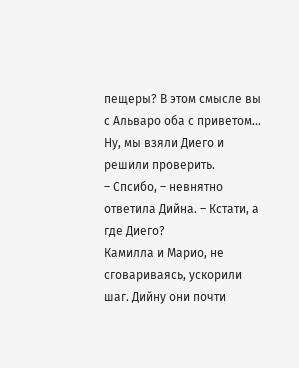пещеры? В этом смысле вы с Альваро оба с приветом… Ну, мы взяли Диего и решили проверить.
– Спсибо, – невнятно ответила Дийна. – Кстати, а где Диего?
Камилла и Марио, не сговариваясь, ускорили шаг. Дийну они почти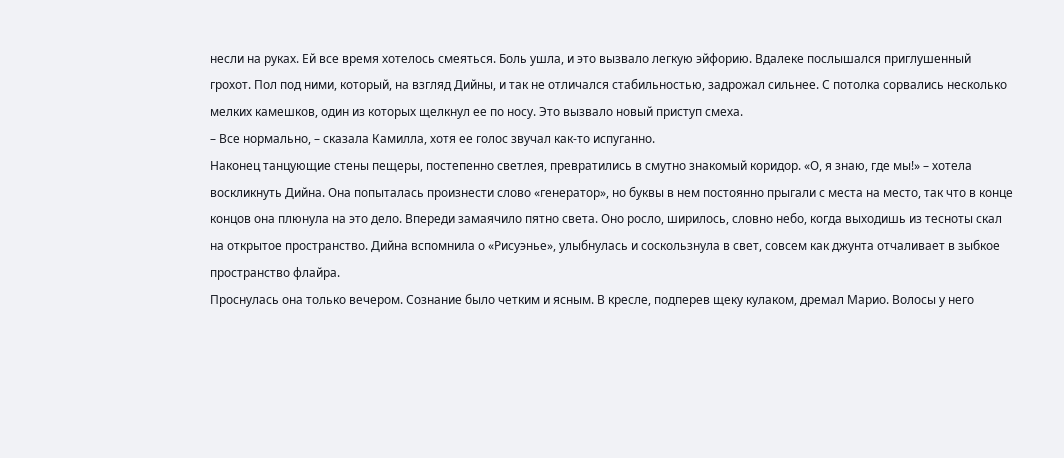несли на руках. Ей все время хотелось смеяться. Боль ушла, и это вызвало легкую эйфорию. Вдалеке послышался приглушенный грохот. Пол под ними, который, на взгляд Дийны, и так не отличался стабильностью, задрожал сильнее. С потолка сорвались несколько мелких камешков, один из которых щелкнул ее по носу. Это вызвало новый приступ смеха.
– Все нормально, – сказала Камилла, хотя ее голос звучал как-то испуганно.
Наконец танцующие стены пещеры, постепенно светлея, превратились в смутно знакомый коридор. «О, я знаю, где мы!» – хотела воскликнуть Дийна. Она попыталась произнести слово «генератор», но буквы в нем постоянно прыгали с места на место, так что в конце концов она плюнула на это дело. Впереди замаячило пятно света. Оно росло, ширилось, словно небо, когда выходишь из тесноты скал на открытое пространство. Дийна вспомнила о «Рисуэнье», улыбнулась и соскользнула в свет, совсем как джунта отчаливает в зыбкое пространство флайра.
Проснулась она только вечером. Сознание было четким и ясным. В кресле, подперев щеку кулаком, дремал Марио. Волосы у него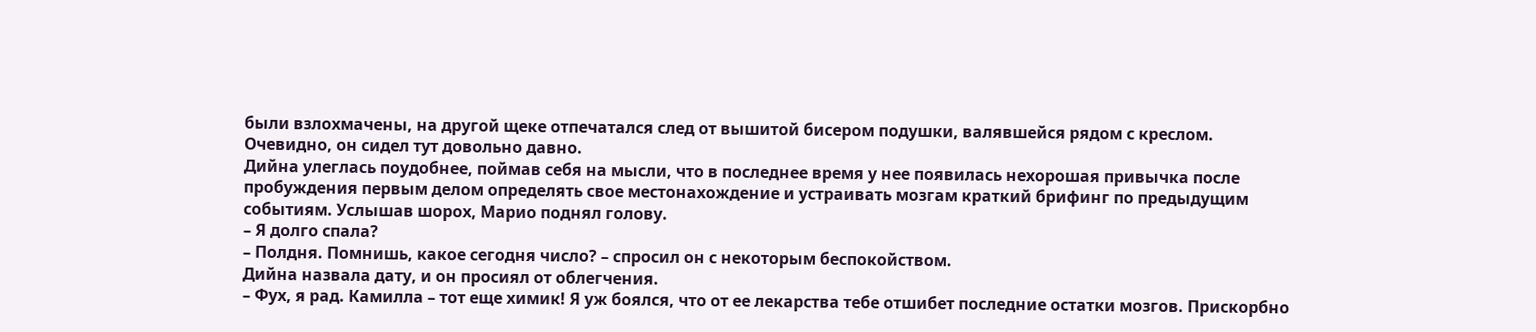были взлохмачены, на другой щеке отпечатался след от вышитой бисером подушки, валявшейся рядом с креслом. Очевидно, он сидел тут довольно давно.
Дийна улеглась поудобнее, поймав себя на мысли, что в последнее время у нее появилась нехорошая привычка после пробуждения первым делом определять свое местонахождение и устраивать мозгам краткий брифинг по предыдущим событиям. Услышав шорох, Марио поднял голову.
– Я долго спала?
– Полдня. Помнишь, какое сегодня число? – спросил он с некоторым беспокойством.
Дийна назвала дату, и он просиял от облегчения.
– Фух, я рад. Камилла – тот еще химик! Я уж боялся, что от ее лекарства тебе отшибет последние остатки мозгов. Прискорбно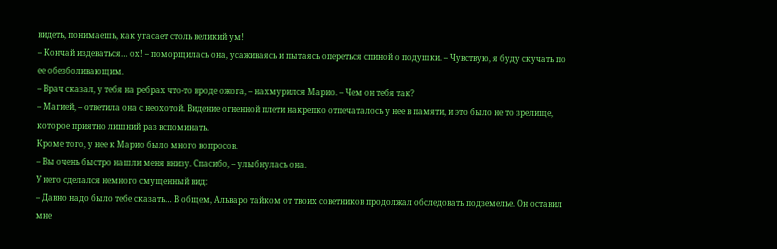видеть, понимаешь, как угасает столь великий ум!
– Кончай издеваться… ох! – поморщилась она, усаживаясь и пытаясь опереться спиной о подушки. – Чувствую, я буду скучать по ее обезболивающим.
– Врач сказал, у тебя на ребрах что-то вроде ожога, – нахмурился Марио. – Чем он тебя так?
– Магией, – ответила она с неохотой. Видение огненной плети накрепко отпечаталось у нее в памяти, и это было не то зрелище, которое приятно лишний раз вспоминать.
Кроме того, у нее к Марио было много вопросов.
– Вы очень быстро нашли меня внизу. Спасибо, – улыбнулась она.
У него сделался немного смущенный вид:
– Давно надо было тебе сказать… В общем, Альваро тайком от твоих советников продолжал обследовать подземелье. Он оставил мне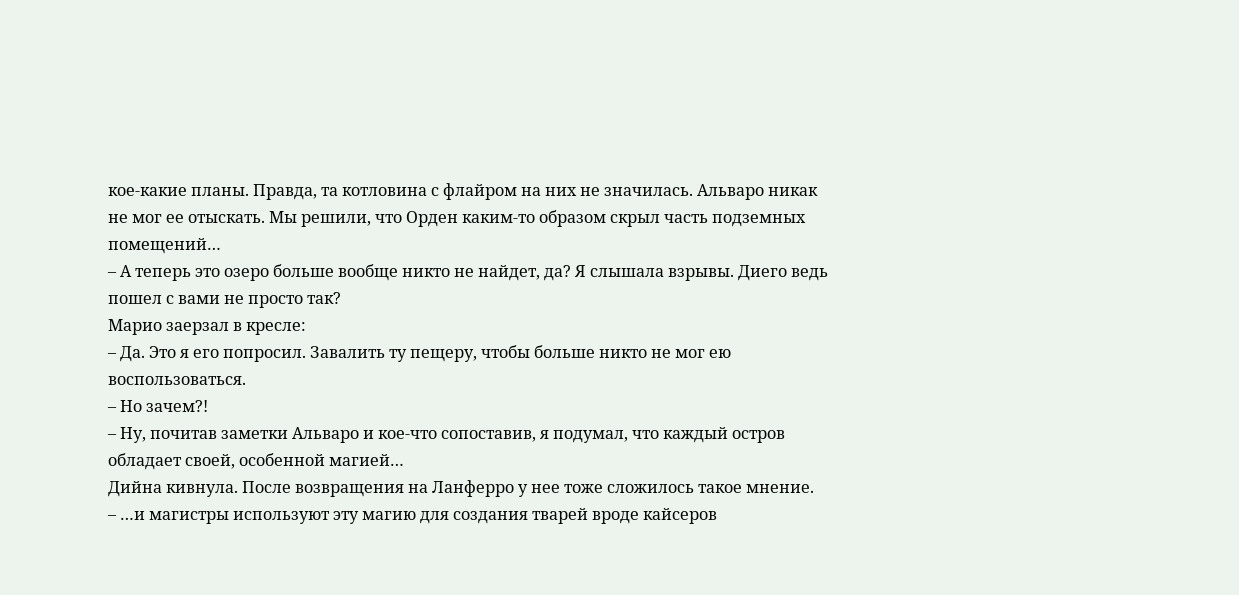кое-какие планы. Правда, та котловина с флайром на них не значилась. Альваро никак не мог ее отыскать. Мы решили, что Орден каким-то образом скрыл часть подземных помещений…
– А теперь это озеро больше вообще никто не найдет, да? Я слышала взрывы. Диего ведь пошел с вами не просто так?
Марио заерзал в кресле:
– Да. Это я его попросил. Завалить ту пещеру, чтобы больше никто не мог ею воспользоваться.
– Но зачем?!
– Ну, почитав заметки Альваро и кое-что сопоставив, я подумал, что каждый остров обладает своей, особенной магией…
Дийна кивнула. После возвращения на Ланферро у нее тоже сложилось такое мнение.
– …и магистры используют эту магию для создания тварей вроде кайсеров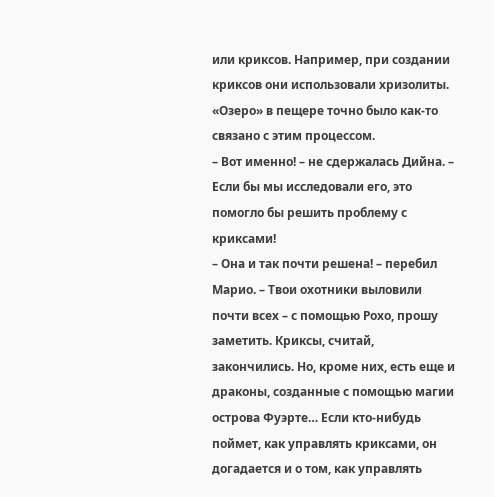или криксов. Например, при создании криксов они использовали хризолиты. «Озеро» в пещере точно было как-то связано с этим процессом.
– Вот именно! – не сдержалась Дийна. – Если бы мы исследовали его, это помогло бы решить проблему с криксами!
– Она и так почти решена! – перебил Марио. – Твои охотники выловили почти всех – с помощью Рохо, прошу заметить. Криксы, считай, закончились. Но, кроме них, есть еще и драконы, созданные с помощью магии острова Фуэрте… Если кто-нибудь поймет, как управлять криксами, он догадается и о том, как управлять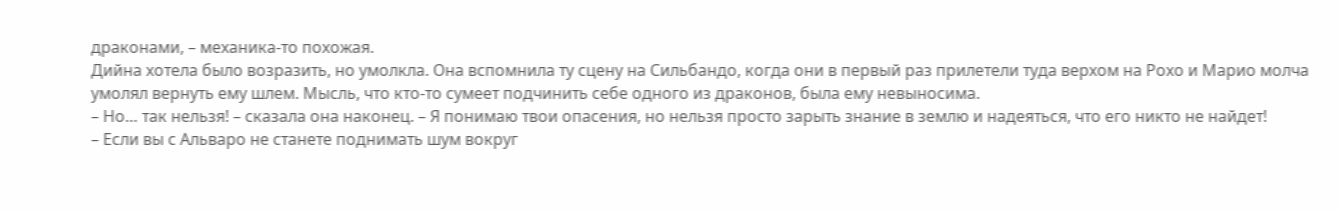драконами, – механика-то похожая.
Дийна хотела было возразить, но умолкла. Она вспомнила ту сцену на Сильбандо, когда они в первый раз прилетели туда верхом на Рохо и Марио молча умолял вернуть ему шлем. Мысль, что кто-то сумеет подчинить себе одного из драконов, была ему невыносима.
– Но… так нельзя! – сказала она наконец. – Я понимаю твои опасения, но нельзя просто зарыть знание в землю и надеяться, что его никто не найдет!
– Если вы с Альваро не станете поднимать шум вокруг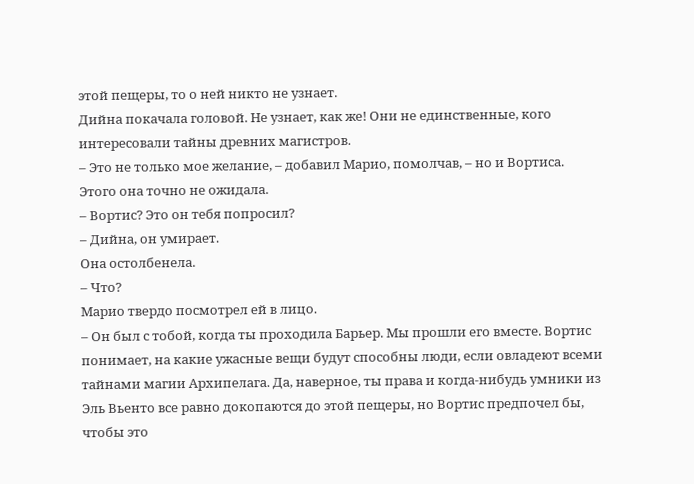этой пещеры, то о ней никто не узнает.
Дийна покачала головой. Не узнает, как же! Они не единственные, кого интересовали тайны древних магистров.
– Это не только мое желание, – добавил Марио, помолчав, – но и Вортиса.
Этого она точно не ожидала.
– Вортис? Это он тебя попросил?
– Дийна, он умирает.
Она остолбенела.
– Что?
Марио твердо посмотрел ей в лицо.
– Он был с тобой, когда ты проходила Барьер. Мы прошли его вместе. Вортис понимает, на какие ужасные вещи будут способны люди, если овладеют всеми тайнами магии Архипелага. Да, наверное, ты права и когда-нибудь умники из Эль Вьенто все равно докопаются до этой пещеры, но Вортис предпочел бы, чтобы это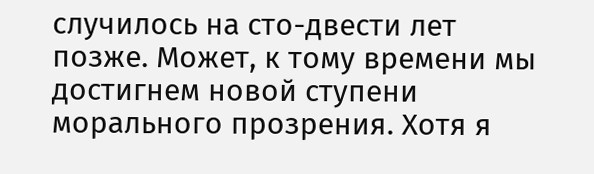случилось на сто-двести лет позже. Может, к тому времени мы достигнем новой ступени морального прозрения. Хотя я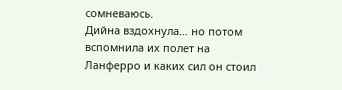сомневаюсь.
Дийна вздохнула… но потом вспомнила их полет на Ланферро и каких сил он стоил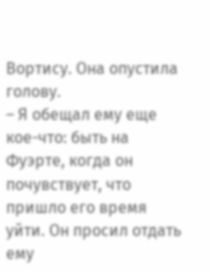Вортису. Она опустила голову.
– Я обещал ему еще кое-что: быть на Фуэрте, когда он почувствует, что пришло его время уйти. Он просил отдать ему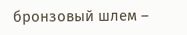бронзовый шлем –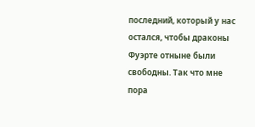последний, который у нас остался, чтобы драконы Фуэрте отныне были свободны. Так что мне пора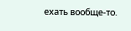ехать вообще-то.